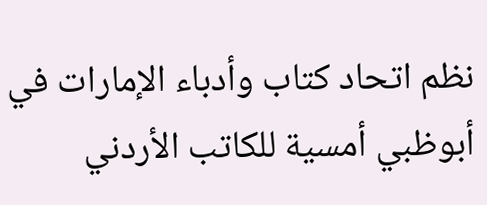نظم اتحاد كتاب وأدباء الإمارات في أبوظبي أمسية للكاتب الأردني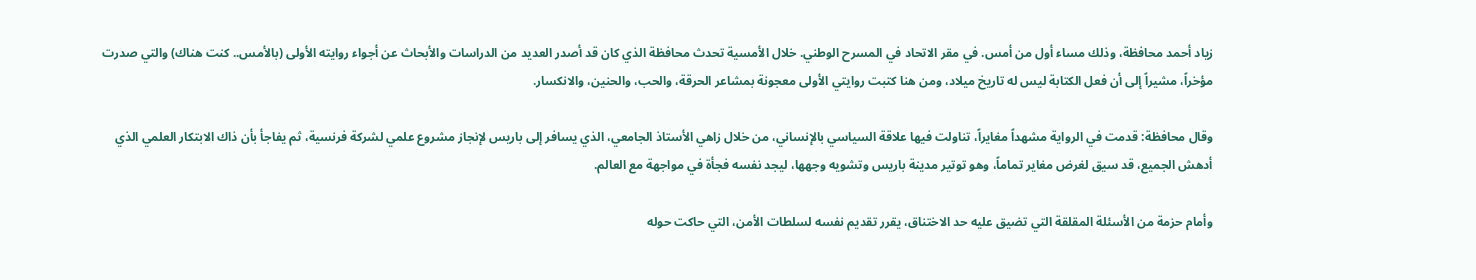زياد أحمد محافظة، وذلك مساء أول من أمس. في مقر الاتحاد في المسرح الوطني. خلال الأمسية تحدث محافظة الذي كان قد أصدر العديد من الدراسات والأبحاث عن أجواء روايته الأولى (بالأمس.. كنت هناك) والتي صدرت مؤخراً، مشيراً إلى أن فعل الكتابة ليس له تاريخ ميلاد، ومن هنا كتبت روايتي الأولى معجونة بمشاعر الحرقة، والحب، والحنين، والانكسار.

وقال محافظة: قدمت في الرواية مشهداً مغايراً، تناولت فيها علاقة السياسي بالإنساني، من خلال زاهي الأستاذ الجامعي، الذي يسافر إلى باريس لإنجاز مشروع علمي لشركة فرنسية، ثم يفاجأ بأن ذاك الابتكار العلمي الذي أدهش الجميع، قد سيق لغرض مغاير تماماً، وهو توتير مدينة باريس وتشويه وجهها، ليجد نفسه فجأة في مواجهة مع العالم.

وأمام حزمة من الأسئلة المقلقة التي تضيق عليه حد الاختناق، يقرر تقديم نفسه لسلطات الأمن، التي حاكت حوله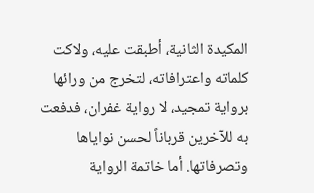المكيدة الثانية، أطبقت عليه، ولاكت كلماته واعترافاته، لتخرج من ورائها برواية تمجيد، لا رواية غفران، فدفعت به للآخرين قرباناً لحسن نواياها وتصرفاتها. أما خاتمة الرواية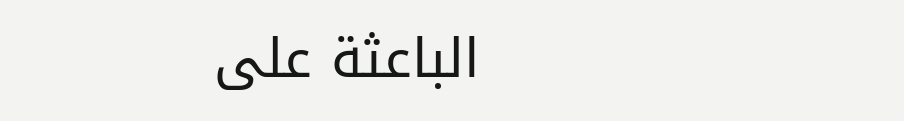الباعثة على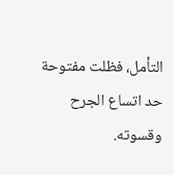التأمل، فظلت مفتوحة حد اتساع الجرح وقسوته.